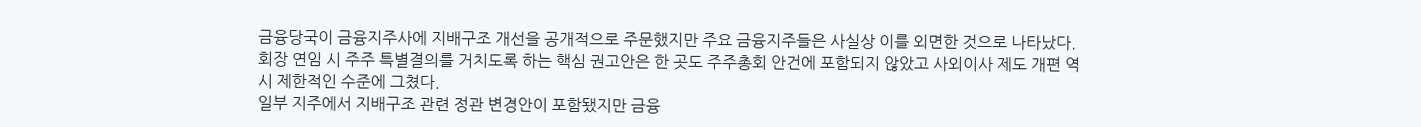금융당국이 금융지주사에 지배구조 개선을 공개적으로 주문했지만 주요 금융지주들은 사실상 이를 외면한 것으로 나타났다.
회장 연임 시 주주 특별결의를 거치도록 하는 핵심 권고안은 한 곳도 주주총회 안건에 포함되지 않았고 사외이사 제도 개편 역시 제한적인 수준에 그쳤다.
일부 지주에서 지배구조 관련 정관 변경안이 포함됐지만 금융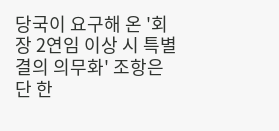당국이 요구해 온 '회장 2연임 이상 시 특별결의 의무화' 조항은 단 한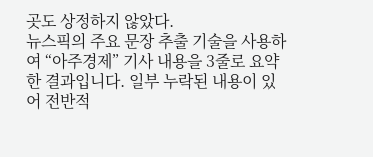곳도 상정하지 않았다.
뉴스픽의 주요 문장 추출 기술을 사용하여 “아주경제” 기사 내용을 3줄로 요약한 결과입니다. 일부 누락된 내용이 있어 전반적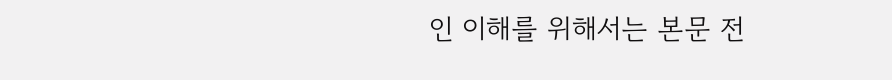인 이해를 위해서는 본문 전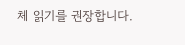체 읽기를 권장합니다.